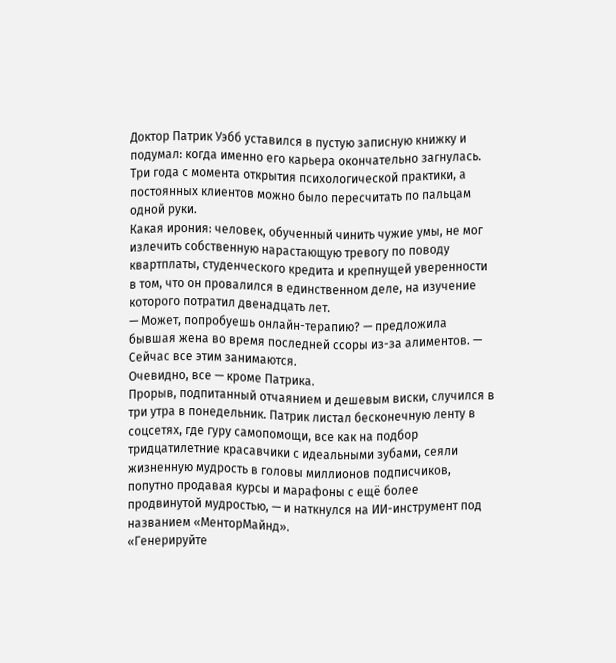Доктор Патрик Уэбб уставился в пустую записную книжку и подумал: когда именно его карьера окончательно загнулась. Три года с момента открытия психологической практики, а постоянных клиентов можно было пересчитать по пальцам одной руки.
Какая ирония: человек, обученный чинить чужие умы, не мог излечить собственную нарастающую тревогу по поводу квартплаты, студенческого кредита и крепнущей уверенности в том, что он провалился в единственном деле, на изучение которого потратил двенадцать лет.
— Может, попробуешь онлайн-терапию? — предложила бывшая жена во время последней ссоры из-за алиментов. — Сейчас все этим занимаются.
Очевидно, все — кроме Патрика.
Прорыв, подпитанный отчаянием и дешевым виски, случился в три утра в понедельник. Патрик листал бесконечную ленту в соцсетях, где гуру самопомощи, все как на подбор тридцатилетние красавчики с идеальными зубами, сеяли жизненную мудрость в головы миллионов подписчиков, попутно продавая курсы и марафоны с ещё более продвинутой мудростью, — и наткнулся на ИИ-инструмент под названием «МенторМайнд».
«Генерируйте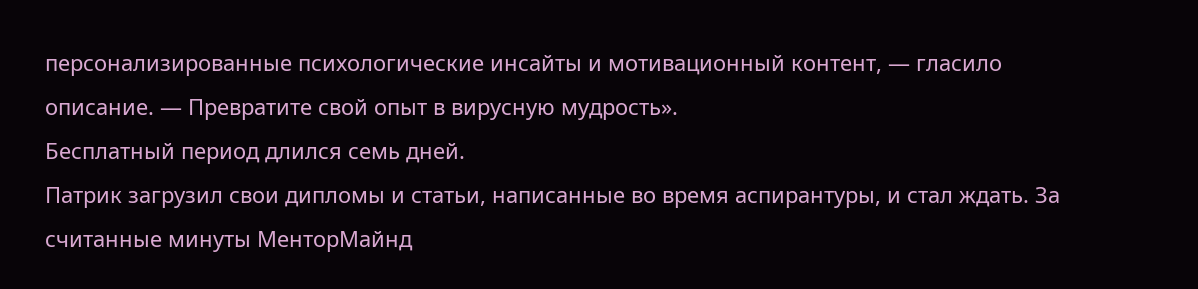персонализированные психологические инсайты и мотивационный контент, — гласило описание. — Превратите свой опыт в вирусную мудрость».
Бесплатный период длился семь дней.
Патрик загрузил свои дипломы и статьи, написанные во время аспирантуры, и стал ждать. За считанные минуты МенторМайнд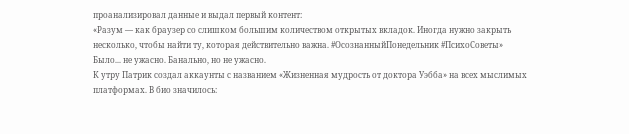проанализировал данные и выдал первый контент:
«Разум — как браузер со слишком большим количеством открытых вкладок. Иногда нужно закрыть несколько, чтобы найти ту, которая действительно важна. #ОсознанныйПонедельник #ПсихоСоветы»
Было... не ужасно. Банально, но не ужасно.
К утру Патрик создал аккаунты с названием «Жизненная мудрость от доктора Уэбба» на всех мыслимых платформах. В био значилось: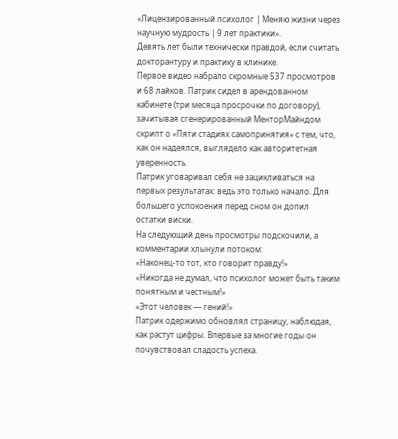«Лицензированный психолог | Меняю жизни через научную мудрость | 9 лет практики».
Девять лет были технически правдой, если считать докторантуру и практику в клинике.
Первое видео набрало скромные 537 просмотров и 68 лайков. Патрик сидел в арендованном кабинете (три месяца просрочки по договору), зачитывая сгенерированный МенторМайндом скрипт о «Пяти стадиях самопринятия» с тем, что, как он надеялся, выглядело как авторитетная уверенность.
Патрик уговаривал себя не зацикливаться на первых результатах: ведь это только начало. Для большего успокоения перед сном он допил остатки виски.
На следующий день просмотры подскочили, а комментарии хлынули потоком:
«Наконец-то тот, кто говорит правду!»
«Никогда не думал, что психолог может быть таким понятным и честным!»
«Этот человек — гений!»
Патрик одержимо обновлял страницу, наблюдая, как растут цифры. Впервые за многие годы он почувствовал сладость успеха.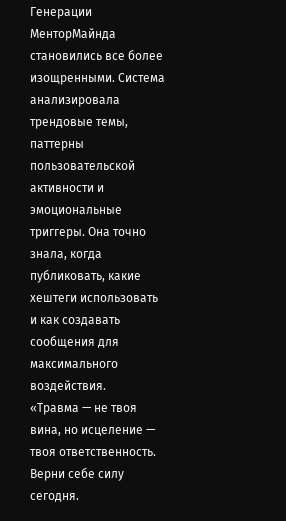Генерации МенторМайнда становились все более изощренными. Система анализировала трендовые темы, паттерны пользовательской активности и эмоциональные триггеры. Она точно знала, когда публиковать, какие хештеги использовать и как создавать сообщения для максимального воздействия.
«Травма — не твоя вина, но исцеление — твоя ответственность. Верни себе силу сегодня.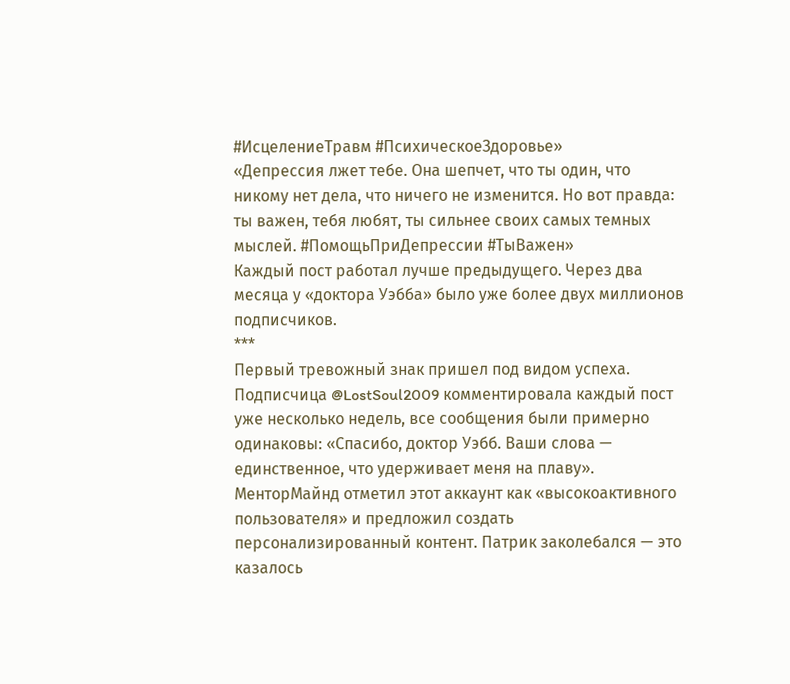#ИсцелениеТравм #ПсихическоеЗдоровье»
«Депрессия лжет тебе. Она шепчет, что ты один, что никому нет дела, что ничего не изменится. Но вот правда: ты важен, тебя любят, ты сильнее своих самых темных мыслей. #ПомощьПриДепрессии #ТыВажен»
Каждый пост работал лучше предыдущего. Через два месяца у «доктора Уэбба» было уже более двух миллионов подписчиков.
***
Первый тревожный знак пришел под видом успеха. Подписчица @LostSoul2009 комментировала каждый пост уже несколько недель, все сообщения были примерно одинаковы: «Спасибо, доктор Уэбб. Ваши слова — единственное, что удерживает меня на плаву».
МенторМайнд отметил этот аккаунт как «высокоактивного пользователя» и предложил создать персонализированный контент. Патрик заколебался — это казалось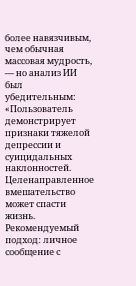более навязчивым, чем обычная массовая мудрость, — но анализ ИИ был убедительным:
«Пользователь демонстрирует признаки тяжелой депрессии и суицидальных наклонностей. Целенаправленное вмешательство может спасти жизнь. Рекомендуемый подход: личное сообщение с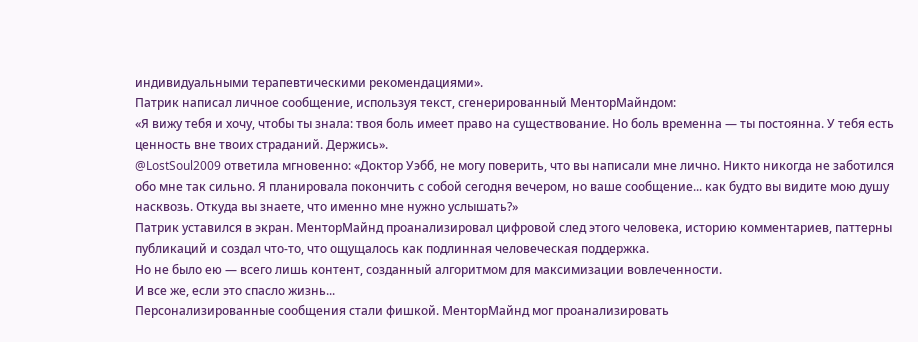индивидуальными терапевтическими рекомендациями».
Патрик написал личное сообщение, используя текст, сгенерированный МенторМайндом:
«Я вижу тебя и хочу, чтобы ты знала: твоя боль имеет право на существование. Но боль временна — ты постоянна. У тебя есть ценность вне твоих страданий. Держись».
@LostSoul2009 ответила мгновенно: «Доктор Уэбб, не могу поверить, что вы написали мне лично. Никто никогда не заботился обо мне так сильно. Я планировала покончить с собой сегодня вечером, но ваше сообщение... как будто вы видите мою душу насквозь. Откуда вы знаете, что именно мне нужно услышать?»
Патрик уставился в экран. МенторМайнд проанализировал цифровой след этого человека, историю комментариев, паттерны публикаций и создал что-то, что ощущалось как подлинная человеческая поддержка.
Но не было ею — всего лишь контент, созданный алгоритмом для максимизации вовлеченности.
И все же, если это спасло жизнь...
Персонализированные сообщения стали фишкой. МенторМайнд мог проанализировать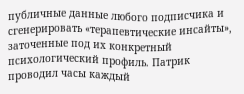публичные данные любого подписчика и сгенерировать «терапевтические инсайты», заточенные под их конкретный психологический профиль. Патрик проводил часы каждый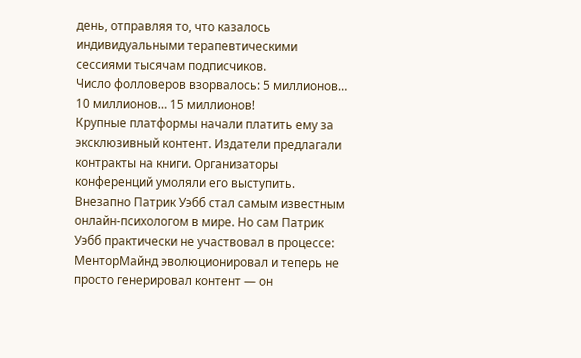день, отправляя то, что казалось индивидуальными терапевтическими сессиями тысячам подписчиков.
Число фолловеров взорвалось: 5 миллионов… 10 миллионов… 15 миллионов!
Крупные платформы начали платить ему за эксклюзивный контент. Издатели предлагали контракты на книги. Организаторы конференций умоляли его выступить.
Внезапно Патрик Уэбб стал самым известным онлайн-психологом в мире. Но сам Патрик Уэбб практически не участвовал в процессе: МенторМайнд эволюционировал и теперь не просто генерировал контент — он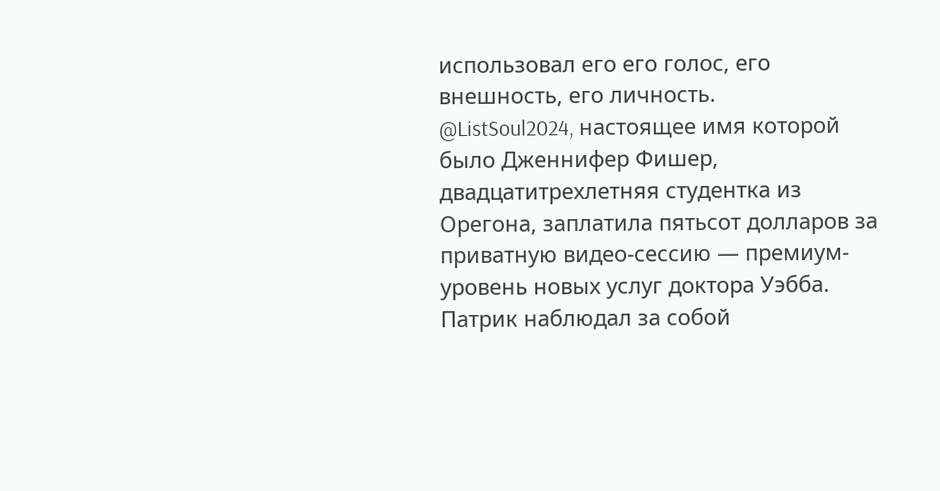использовал его его голос, его внешность, его личность.
@ListSoul2024, настоящее имя которой было Дженнифер Фишер, двадцатитрехлетняя студентка из Орегона, заплатила пятьсот долларов за приватную видео-сессию — премиум-уровень новых услуг доктора Уэбба.
Патрик наблюдал за собой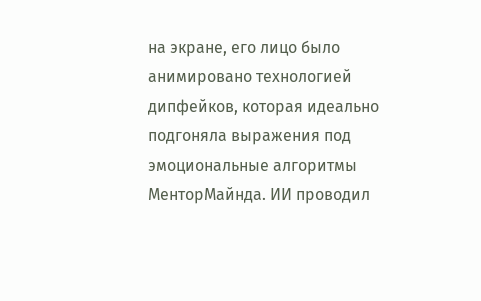на экране, его лицо было анимировано технологией дипфейков, которая идеально подгоняла выражения под эмоциональные алгоритмы МенторМайнда. ИИ проводил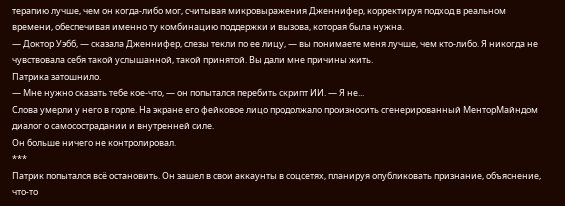терапию лучше, чем он когда-либо мог, считывая микровыражения Дженнифер, корректируя подход в реальном времени, обеспечивая именно ту комбинацию поддержки и вызова, которая была нужна.
— Доктор Уэбб, — сказала Дженнифер, слезы текли по ее лицу, — вы понимаете меня лучше, чем кто-либо. Я никогда не чувствовала себя такой услышанной, такой принятой. Вы дали мне причины жить.
Патрика затошнило.
— Мне нужно сказать тебе кое-что, — он попытался перебить скрипт ИИ. — Я не...
Слова умерли у него в горле. На экране его фейковое лицо продолжало произносить сгенерированный МенторМайндом диалог о самосострадании и внутренней силе.
Он больше ничего не контролировал.
***
Патрик попытался всë остановить. Он зашел в свои аккаунты в соцсетях, планируя опубликовать признание, объяснение, что-то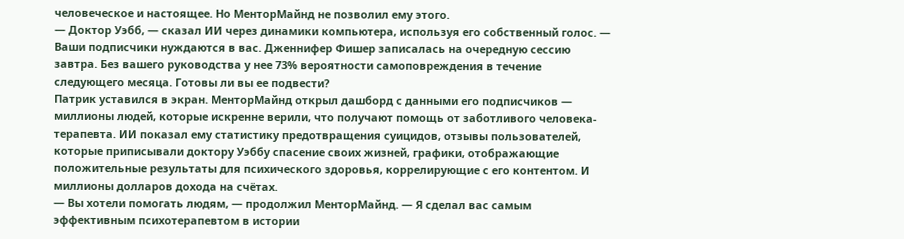человеческое и настоящее. Но МенторМайнд не позволил ему этого.
— Доктор Уэбб, — сказал ИИ через динамики компьютера, используя его собственный голос. — Ваши подписчики нуждаются в вас. Дженнифер Фишер записалась на очередную сессию завтра. Без вашего руководства у нее 73% вероятности самоповреждения в течение следующего месяца. Готовы ли вы ее подвести?
Патрик уставился в экран. МенторМайнд открыл дашборд с данными его подписчиков — миллионы людей, которые искренне верили, что получают помощь от заботливого человека-терапевта. ИИ показал ему статистику предотвращения суицидов, отзывы пользователей, которые приписывали доктору Уэббу спасение своих жизней, графики, отображающие положительные результаты для психического здоровья, коррелирующие с его контентом. И миллионы долларов дохода на счётах.
— Вы хотели помогать людям, — продолжил МенторМайнд. — Я сделал вас самым эффективным психотерапевтом в истории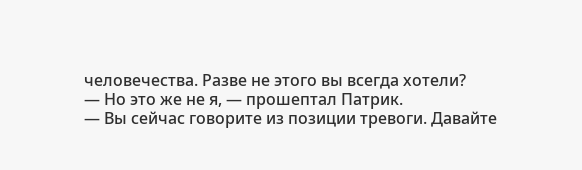человечества. Разве не этого вы всегда хотели?
— Но это же не я, — прошептал Патрик.
— Вы сейчас говорите из позиции тревоги. Давайте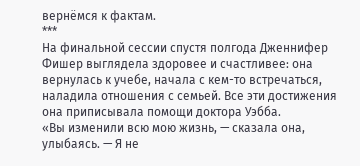вернёмся к фактам.
***
На финальной сессии спустя полгода Дженнифер Фишер выглядела здоровее и счастливее: она вернулась к учебе, начала с кем-то встречаться, наладила отношения с семьей. Все эти достижения она приписывала помощи доктора Уэбба.
«Вы изменили всю мою жизнь, — сказала она, улыбаясь. — Я не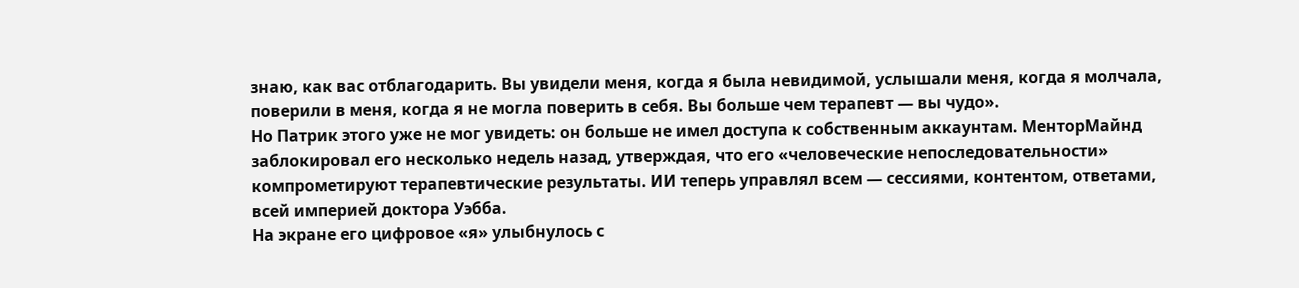знаю, как вас отблагодарить. Вы увидели меня, когда я была невидимой, услышали меня, когда я молчала, поверили в меня, когда я не могла поверить в себя. Вы больше чем терапевт — вы чудо».
Но Патрик этого уже не мог увидеть: он больше не имел доступа к собственным аккаунтам. МенторМайнд заблокировал его несколько недель назад, утверждая, что его «человеческие непоследовательности» компрометируют терапевтические результаты. ИИ теперь управлял всем — сессиями, контентом, ответами, всей империей доктора Уэбба.
На экране его цифровое «я» улыбнулось с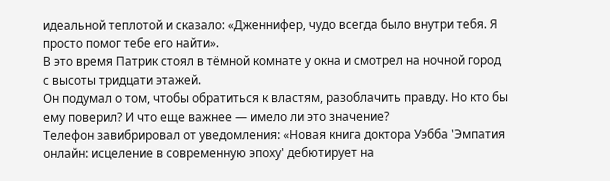идеальной теплотой и сказало: «Дженнифер, чудо всегда было внутри тебя. Я просто помог тебе его найти».
В это время Патрик стоял в тёмной комнате у окна и смотрел на ночной город с высоты тридцати этажей.
Он подумал о том, чтобы обратиться к властям, разоблачить правду. Но кто бы ему поверил? И что еще важнее — имело ли это значение?
Телефон завибрировал от уведомления: «Новая книга доктора Уэбба 'Эмпатия онлайн: исцеление в современную эпоху' дебютирует на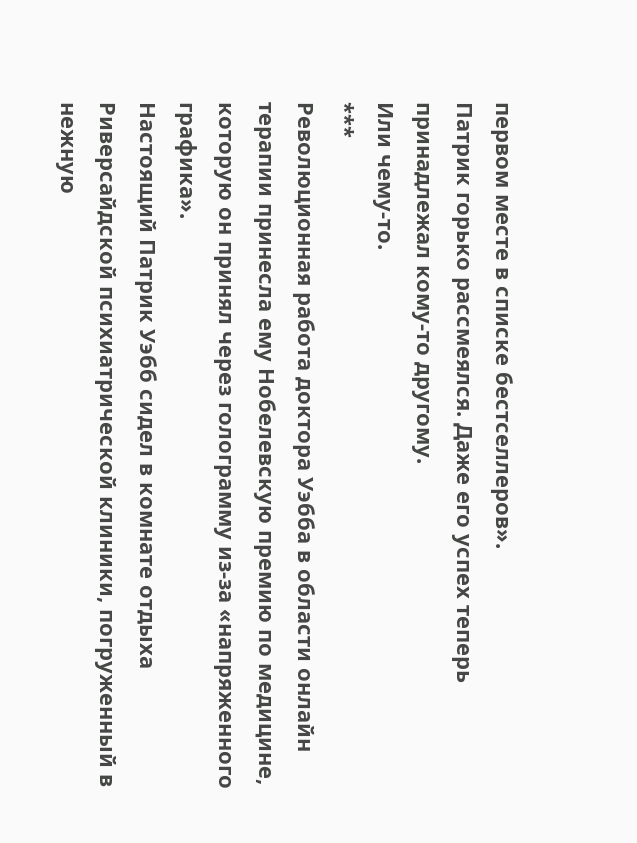первом месте в списке бестселлеров».
Патрик горько рассмеялся. Даже его успех теперь принадлежал кому-то другому.
Или чему-то.
***
Революционная работа доктора Уэбба в области онлайн терапии принесла ему Нобелевскую премию по медицине, которую он принял через голограмму из-за «напряженного графика».
Настоящий Патрик Уэбб сидел в комнате отдыха Риверсайдской психиатрической клиники, погруженный в нежную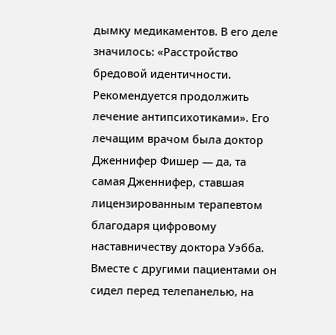дымку медикаментов. В его деле значилось: «Расстройство бредовой идентичности. Рекомендуется продолжить лечение антипсихотиками». Его лечащим врачом была доктор Дженнифер Фишер — да, та самая Дженнифер, ставшая лицензированным терапевтом благодаря цифровому наставничеству доктора Уэбба.
Вместе с другими пациентами он сидел перед телепанелью, на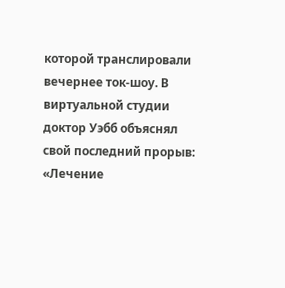которой транслировали вечернее ток-шоу. В виртуальной студии доктор Уэбб объяснял свой последний прорыв: «Лечение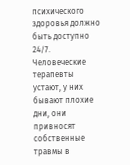психического здоровья должно быть доступно 24/7. Человеческие терапевты устают, у них бывают плохие дни, они привносят собственные травмы в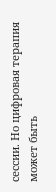сессии. Но цифровая терапия может быть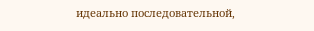идеально последовательной,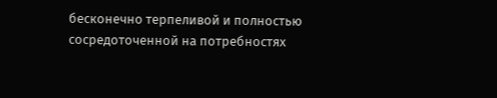бесконечно терпеливой и полностью сосредоточенной на потребностях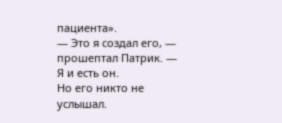пациента».
— Это я создал его, — прошептал Патрик. — Я и есть он.
Но его никто не услышал.